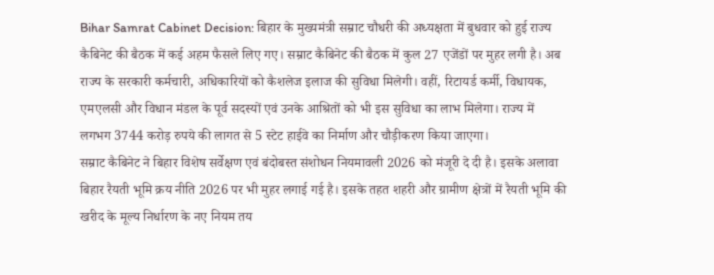Bihar Samrat Cabinet Decision: बिहार के मुख्यमंत्री सम्राट चौधरी की अध्यक्षता में बुधवार को हुई राज्य कैबिनेट की बैठक में कई अहम फैसले लिए गए। सम्राट कैबिनेट की बैठक में कुल 27 एजेंडों पर मुहर लगी है। अब राज्य के सरकारी कर्मचारी, अधिकारियों को कैशलेज इलाज की सुविधा मिलेगी। वहीं, रिटायर्ड कर्मी, विधायक, एमएलसी और विधान मंडल के पूर्व सदस्यों एवं उनके आश्रितों को भी इस सुविधा का लाभ मिलेगा। राज्य में लगभग 3744 करोड़ रुपये की लागत से 5 स्टेट हाईवे का निर्माण और चौड़ीकरण किया जाएगा।
सम्राट कैबिनेट ने बिहार विशेष सर्वेक्षण एवं बंदोबस्त संशोधन नियमावली 2026 को मंजूरी दे दी है। इसके अलावा बिहार रैयती भूमि क्रय नीति 2026 पर भी मुहर लगाई गई है। इसके तहत शहरी और ग्रामीण क्षेत्रों में रैयती भूमि की खरीद के मूल्य निर्धारण के नए नियम तय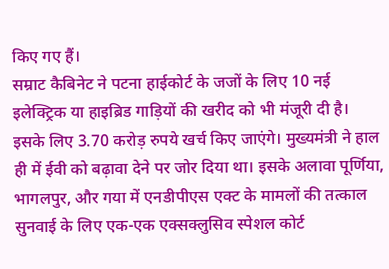किए गए हैं।
सम्राट कैबिनेट ने पटना हाईकोर्ट के जजों के लिए 10 नई इलेक्ट्रिक या हाइब्रिड गाड़ियों की खरीद को भी मंजूरी दी है। इसके लिए 3.70 करोड़ रुपये खर्च किए जाएंगे। मुख्यमंत्री ने हाल ही में ईवी को बढ़ावा देने पर जोर दिया था। इसके अलावा पूर्णिया, भागलपुर, और गया में एनडीपीएस एक्ट के मामलों की तत्काल सुनवाई के लिए एक-एक एक्सक्लुसिव स्पेशल कोर्ट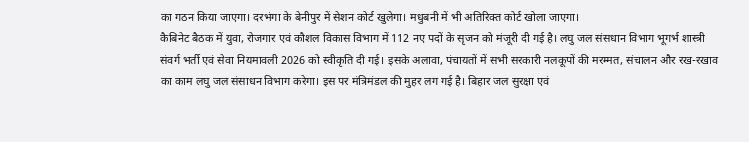का गठन किया जाएगा। दरभंगा के बेनीपुर में सेशन कोर्ट खुलेगा। मधुबनी में भी अतिरिक्त कोर्ट खोला जाएगा।
कैबिनेट बैठक में युवा, रोजगार एवं कौशल विकास विभाग में 112 नए पदों के सृजन को मंजूरी दी गई है। लघु जल संसधान विभाग भूगर्भ शास्त्री संवर्ग भर्ती एवं सेवा नियमावली 2026 को स्वीकृति दी गई। इसके अलावा, पंचायतों में सभी सरकारी नलकूपों की मरम्मत, संचालन और रख-रखाव का काम लघु जल संसाधन विभाग करेगा। इस पर मंत्रिमंडल की मुहर लग गई है। बिहार जल सुरक्षा एवं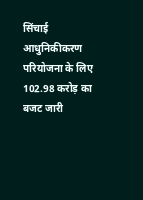सिंचाई आधुनिकीकरण परियोजना के लिए 102.98 करोड़ का बजट जारी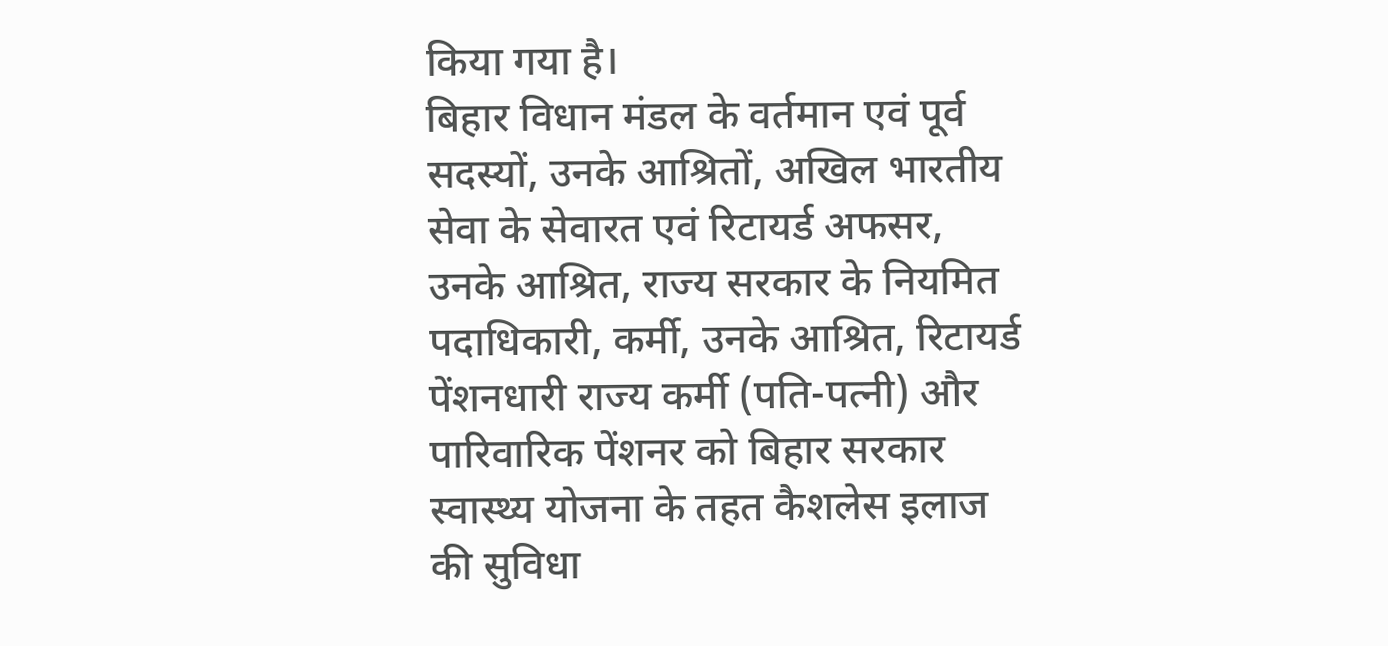किया गया है।
बिहार विधान मंडल के वर्तमान एवं पूर्व सदस्यों, उनके आश्रितों, अखिल भारतीय सेवा के सेवारत एवं रिटायर्ड अफसर, उनके आश्रित, राज्य सरकार के नियमित पदाधिकारी, कर्मी, उनके आश्रित, रिटायर्ड पेंशनधारी राज्य कर्मी (पति-पत्नी) और पारिवारिक पेंशनर को बिहार सरकार स्वास्थ्य योजना के तहत कैशलेस इलाज की सुविधा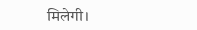मिलेगी।